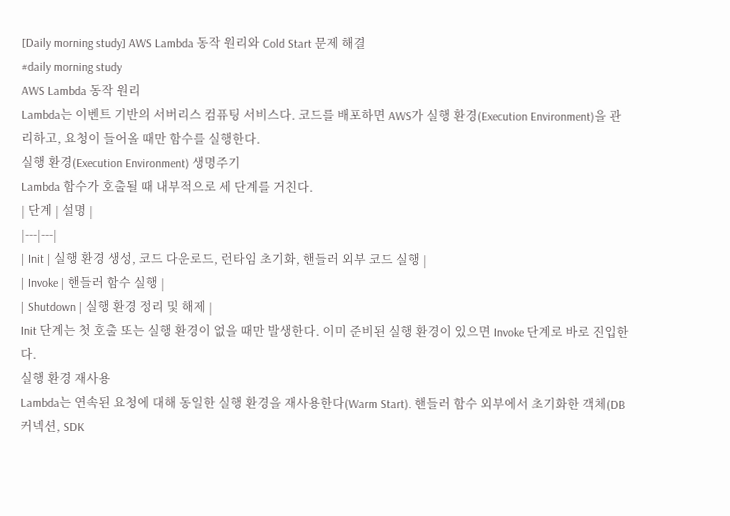[Daily morning study] AWS Lambda 동작 원리와 Cold Start 문제 해결
#daily morning study
AWS Lambda 동작 원리
Lambda는 이벤트 기반의 서버리스 컴퓨팅 서비스다. 코드를 배포하면 AWS가 실행 환경(Execution Environment)을 관리하고, 요청이 들어올 때만 함수를 실행한다.
실행 환경(Execution Environment) 생명주기
Lambda 함수가 호출될 때 내부적으로 세 단계를 거친다.
| 단계 | 설명 |
|---|---|
| Init | 실행 환경 생성, 코드 다운로드, 런타임 초기화, 핸들러 외부 코드 실행 |
| Invoke | 핸들러 함수 실행 |
| Shutdown | 실행 환경 정리 및 해제 |
Init 단계는 첫 호출 또는 실행 환경이 없을 때만 발생한다. 이미 준비된 실행 환경이 있으면 Invoke 단계로 바로 진입한다.
실행 환경 재사용
Lambda는 연속된 요청에 대해 동일한 실행 환경을 재사용한다(Warm Start). 핸들러 함수 외부에서 초기화한 객체(DB 커넥션, SDK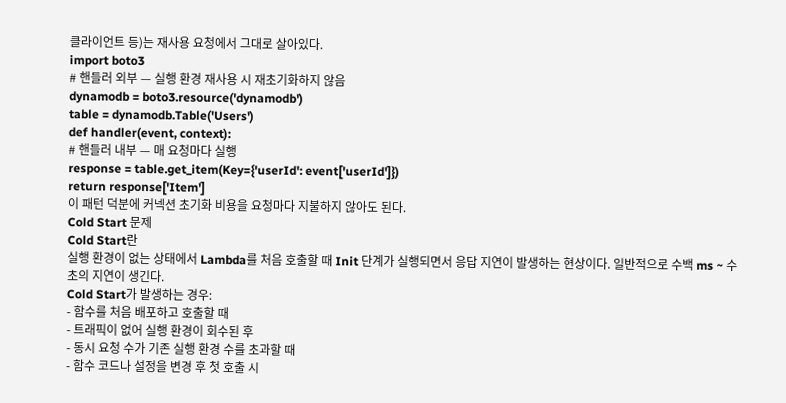클라이언트 등)는 재사용 요청에서 그대로 살아있다.
import boto3
# 핸들러 외부 — 실행 환경 재사용 시 재초기화하지 않음
dynamodb = boto3.resource('dynamodb')
table = dynamodb.Table('Users')
def handler(event, context):
# 핸들러 내부 — 매 요청마다 실행
response = table.get_item(Key={'userId': event['userId']})
return response['Item']
이 패턴 덕분에 커넥션 초기화 비용을 요청마다 지불하지 않아도 된다.
Cold Start 문제
Cold Start란
실행 환경이 없는 상태에서 Lambda를 처음 호출할 때 Init 단계가 실행되면서 응답 지연이 발생하는 현상이다. 일반적으로 수백 ms ~ 수 초의 지연이 생긴다.
Cold Start가 발생하는 경우:
- 함수를 처음 배포하고 호출할 때
- 트래픽이 없어 실행 환경이 회수된 후
- 동시 요청 수가 기존 실행 환경 수를 초과할 때
- 함수 코드나 설정을 변경 후 첫 호출 시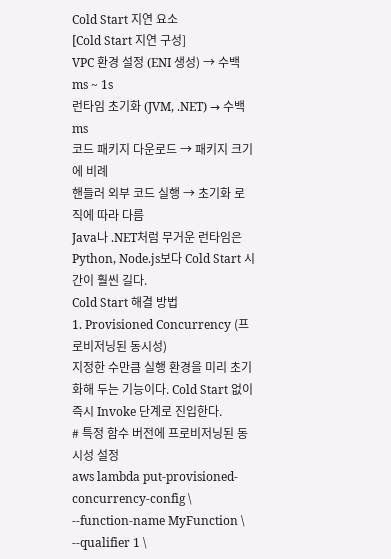Cold Start 지연 요소
[Cold Start 지연 구성]
VPC 환경 설정 (ENI 생성) → 수백 ms ~ 1s
런타임 초기화 (JVM, .NET) → 수백 ms
코드 패키지 다운로드 → 패키지 크기에 비례
핸들러 외부 코드 실행 → 초기화 로직에 따라 다름
Java나 .NET처럼 무거운 런타임은 Python, Node.js보다 Cold Start 시간이 훨씬 길다.
Cold Start 해결 방법
1. Provisioned Concurrency (프로비저닝된 동시성)
지정한 수만큼 실행 환경을 미리 초기화해 두는 기능이다. Cold Start 없이 즉시 Invoke 단계로 진입한다.
# 특정 함수 버전에 프로비저닝된 동시성 설정
aws lambda put-provisioned-concurrency-config \
--function-name MyFunction \
--qualifier 1 \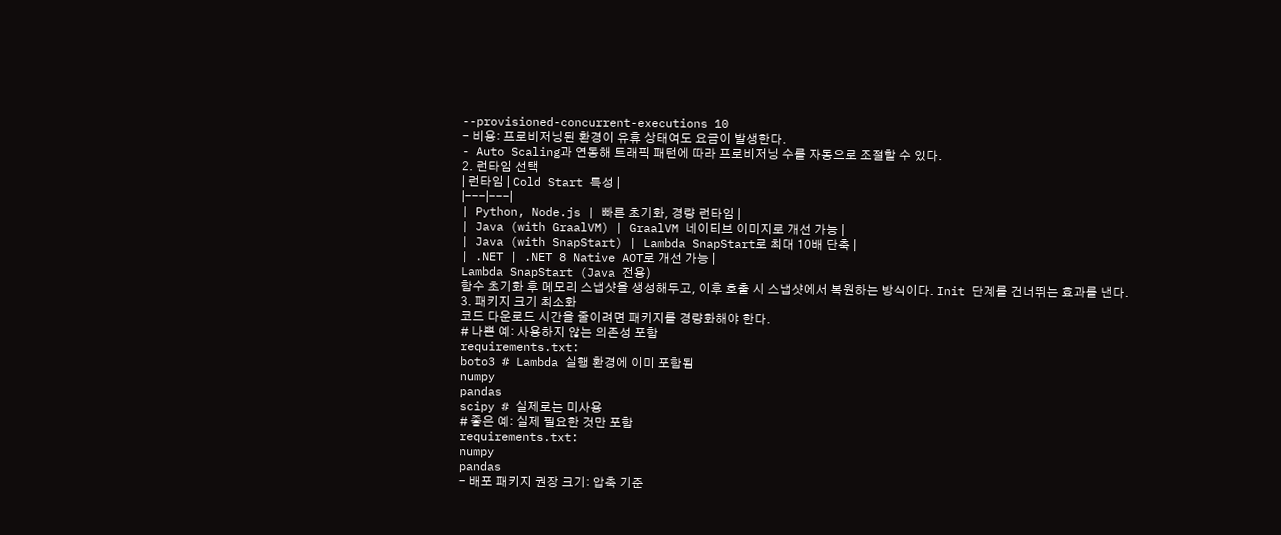--provisioned-concurrent-executions 10
- 비용: 프로비저닝된 환경이 유휴 상태여도 요금이 발생한다.
- Auto Scaling과 연동해 트래픽 패턴에 따라 프로비저닝 수를 자동으로 조절할 수 있다.
2. 런타임 선택
| 런타임 | Cold Start 특성 |
|---|---|
| Python, Node.js | 빠른 초기화, 경량 런타임 |
| Java (with GraalVM) | GraalVM 네이티브 이미지로 개선 가능 |
| Java (with SnapStart) | Lambda SnapStart로 최대 10배 단축 |
| .NET | .NET 8 Native AOT로 개선 가능 |
Lambda SnapStart (Java 전용)
함수 초기화 후 메모리 스냅샷을 생성해두고, 이후 호출 시 스냅샷에서 복원하는 방식이다. Init 단계를 건너뛰는 효과를 낸다.
3. 패키지 크기 최소화
코드 다운로드 시간을 줄이려면 패키지를 경량화해야 한다.
# 나쁜 예: 사용하지 않는 의존성 포함
requirements.txt:
boto3 # Lambda 실행 환경에 이미 포함됨
numpy
pandas
scipy # 실제로는 미사용
# 좋은 예: 실제 필요한 것만 포함
requirements.txt:
numpy
pandas
- 배포 패키지 권장 크기: 압축 기준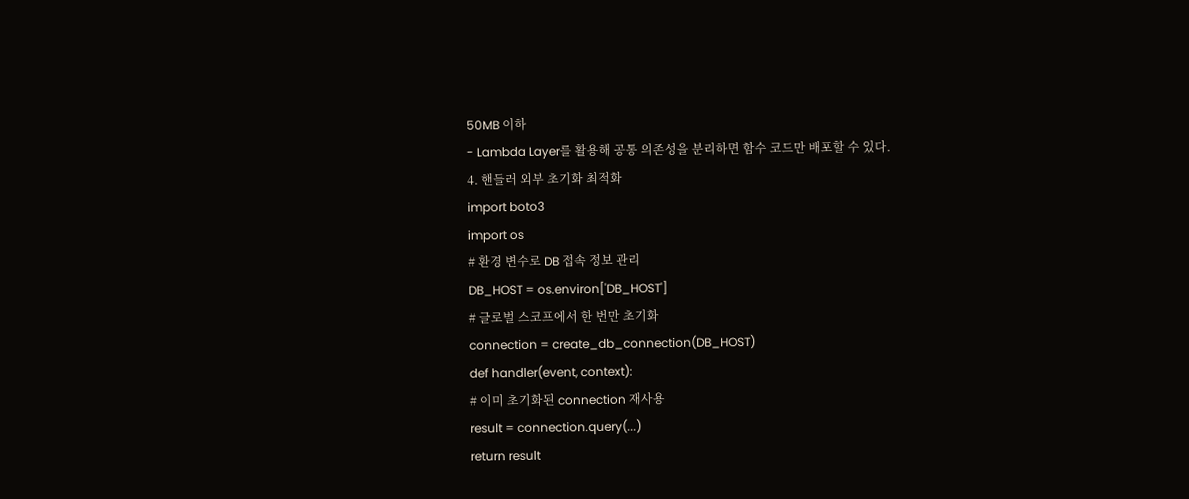50MB 이하
- Lambda Layer를 활용해 공통 의존성을 분리하면 함수 코드만 배포할 수 있다.
4. 핸들러 외부 초기화 최적화
import boto3
import os
# 환경 변수로 DB 접속 정보 관리
DB_HOST = os.environ['DB_HOST']
# 글로벌 스코프에서 한 번만 초기화
connection = create_db_connection(DB_HOST)
def handler(event, context):
# 이미 초기화된 connection 재사용
result = connection.query(...)
return result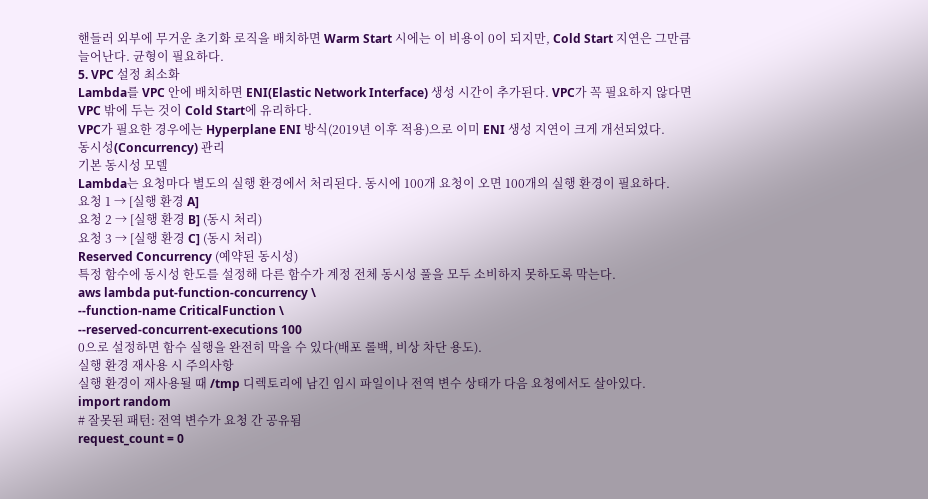핸들러 외부에 무거운 초기화 로직을 배치하면 Warm Start 시에는 이 비용이 0이 되지만, Cold Start 지연은 그만큼 늘어난다. 균형이 필요하다.
5. VPC 설정 최소화
Lambda를 VPC 안에 배치하면 ENI(Elastic Network Interface) 생성 시간이 추가된다. VPC가 꼭 필요하지 않다면 VPC 밖에 두는 것이 Cold Start에 유리하다.
VPC가 필요한 경우에는 Hyperplane ENI 방식(2019년 이후 적용)으로 이미 ENI 생성 지연이 크게 개선되었다.
동시성(Concurrency) 관리
기본 동시성 모델
Lambda는 요청마다 별도의 실행 환경에서 처리된다. 동시에 100개 요청이 오면 100개의 실행 환경이 필요하다.
요청 1 → [실행 환경 A]
요청 2 → [실행 환경 B] (동시 처리)
요청 3 → [실행 환경 C] (동시 처리)
Reserved Concurrency (예약된 동시성)
특정 함수에 동시성 한도를 설정해 다른 함수가 계정 전체 동시성 풀을 모두 소비하지 못하도록 막는다.
aws lambda put-function-concurrency \
--function-name CriticalFunction \
--reserved-concurrent-executions 100
0으로 설정하면 함수 실행을 완전히 막을 수 있다(배포 롤백, 비상 차단 용도).
실행 환경 재사용 시 주의사항
실행 환경이 재사용될 때 /tmp 디렉토리에 남긴 임시 파일이나 전역 변수 상태가 다음 요청에서도 살아있다.
import random
# 잘못된 패턴: 전역 변수가 요청 간 공유됨
request_count = 0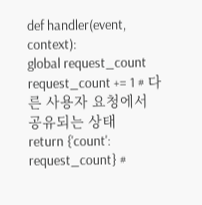def handler(event, context):
global request_count
request_count += 1 # 다른 사용자 요청에서 공유되는 상태
return {'count': request_count} #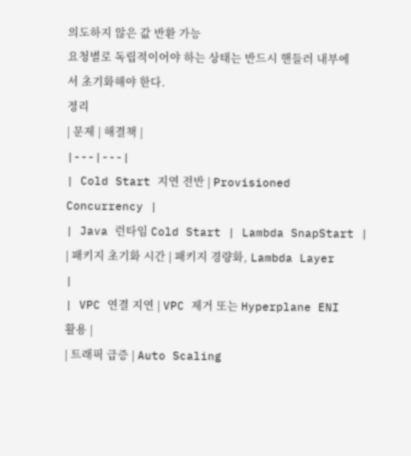의도하지 않은 값 반환 가능
요청별로 독립적이어야 하는 상태는 반드시 핸들러 내부에서 초기화해야 한다.
정리
| 문제 | 해결책 |
|---|---|
| Cold Start 지연 전반 | Provisioned Concurrency |
| Java 런타임 Cold Start | Lambda SnapStart |
| 패키지 초기화 시간 | 패키지 경량화, Lambda Layer |
| VPC 연결 지연 | VPC 제거 또는 Hyperplane ENI 활용 |
| 트래픽 급증 | Auto Scaling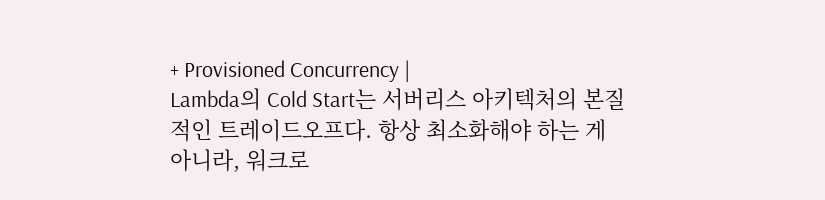+ Provisioned Concurrency |
Lambda의 Cold Start는 서버리스 아키텍처의 본질적인 트레이드오프다. 항상 최소화해야 하는 게 아니라, 워크로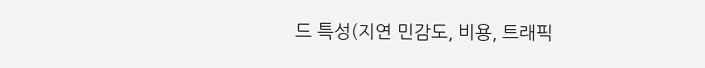드 특성(지연 민감도, 비용, 트래픽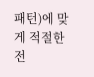패턴)에 맞게 적절한 전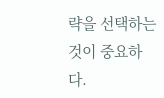략을 선택하는 것이 중요하다.